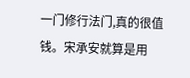一门修行法门,真的很值钱。宋承安就算是用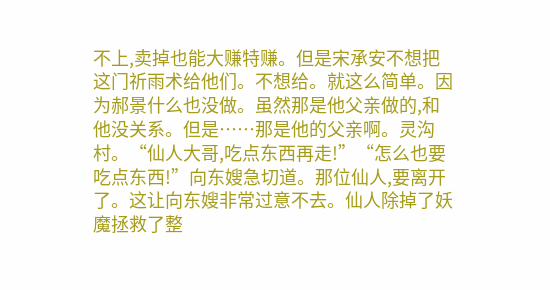不上,卖掉也能大赚特赚。但是宋承安不想把这门祈雨术给他们。不想给。就这么简单。因为郝景什么也没做。虽然那是他父亲做的,和他没关系。但是……那是他的父亲啊。灵沟村。“仙人大哥,吃点东西再走!”“怎么也要吃点东西!”向东嫂急切道。那位仙人,要离开了。这让向东嫂非常过意不去。仙人除掉了妖魔拯救了整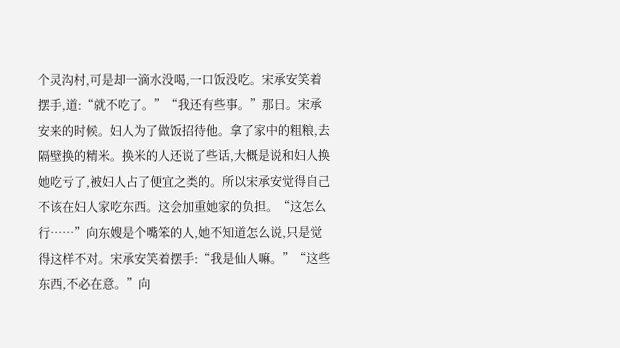个灵沟村,可是却一滴水没喝,一口饭没吃。宋承安笑着摆手,道:“就不吃了。”“我还有些事。”那日。宋承安来的时候。妇人为了做饭招待他。拿了家中的粗粮,去隔壁换的精米。换米的人还说了些话,大概是说和妇人换她吃亏了,被妇人占了便宜之类的。所以宋承安觉得自己不该在妇人家吃东西。这会加重她家的负担。“这怎么行……”向东嫂是个嘴笨的人,她不知道怎么说,只是觉得这样不对。宋承安笑着摆手:“我是仙人嘛。”“这些东西,不必在意。”向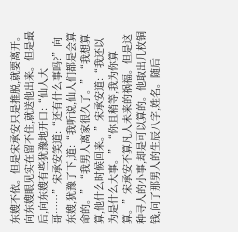东嫂不依。但是宋承安只是推脱,就要离开。向东嫂眼见实在留不住,就送他出来。但是最后,向东嫂有些犹豫地开口:“仙人大哥……”宋承安笑道:“还有什么事吗?”向东嫂,犹豫了下,道:“我听说,仙人们都是会算命的。”“我男人离家很久了。”“我想算算,他什么时候回来。”宋承安道:“我还以为是什么大事。”“你且稍等,我为你算算。”宋承安不算凡人未来的祸福。但是这种寻人的小事,却是可以算的。他取出几枚铜钱,问了那男人的生辰八字,姓名。随后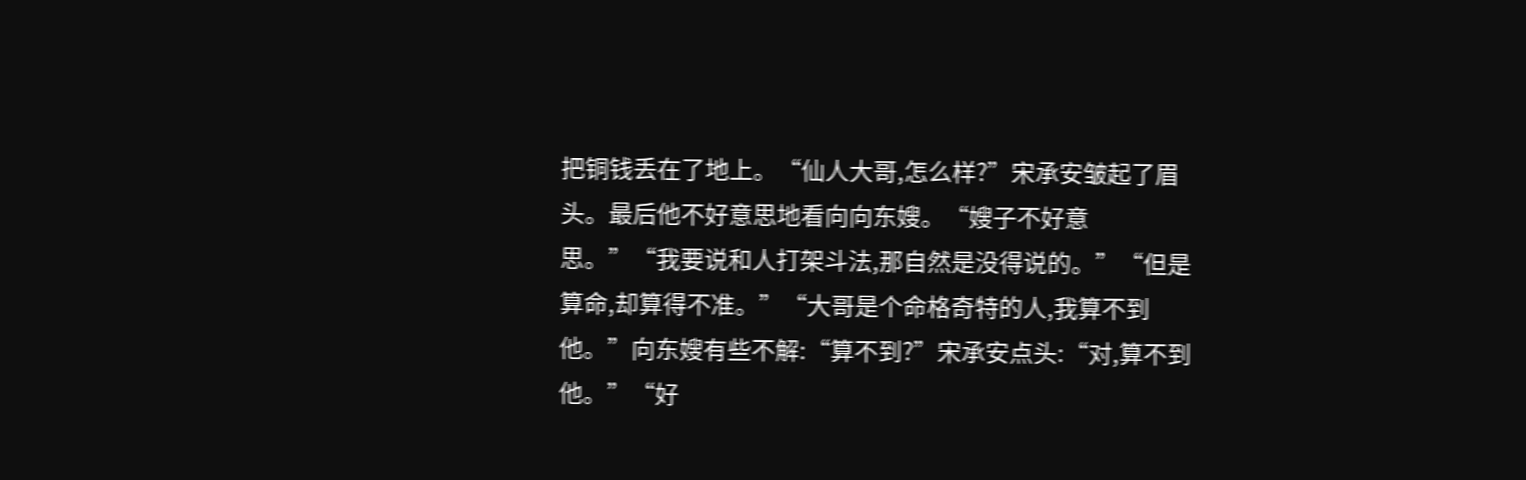把铜钱丢在了地上。“仙人大哥,怎么样?”宋承安皱起了眉头。最后他不好意思地看向向东嫂。“嫂子不好意思。”“我要说和人打架斗法,那自然是没得说的。”“但是算命,却算得不准。”“大哥是个命格奇特的人,我算不到他。”向东嫂有些不解:“算不到?”宋承安点头:“对,算不到他。”“好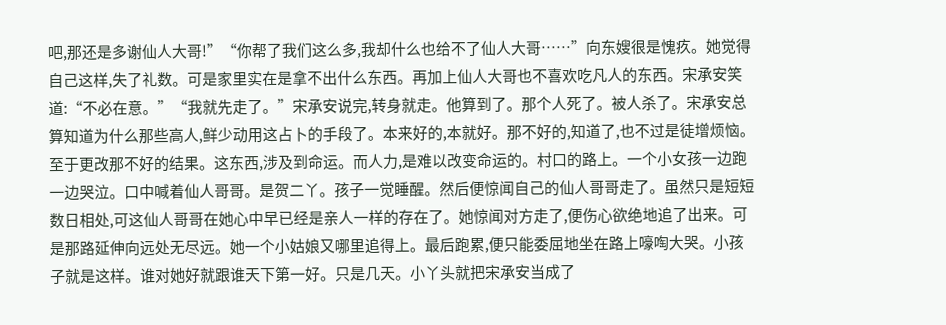吧,那还是多谢仙人大哥!”“你帮了我们这么多,我却什么也给不了仙人大哥……”向东嫂很是愧疚。她觉得自己这样,失了礼数。可是家里实在是拿不出什么东西。再加上仙人大哥也不喜欢吃凡人的东西。宋承安笑道:“不必在意。”“我就先走了。”宋承安说完,转身就走。他算到了。那个人死了。被人杀了。宋承安总算知道为什么那些高人,鲜少动用这占卜的手段了。本来好的,本就好。那不好的,知道了,也不过是徒增烦恼。至于更改那不好的结果。这东西,涉及到命运。而人力,是难以改变命运的。村口的路上。一个小女孩一边跑一边哭泣。口中喊着仙人哥哥。是贺二丫。孩子一觉睡醒。然后便惊闻自己的仙人哥哥走了。虽然只是短短数日相处,可这仙人哥哥在她心中早已经是亲人一样的存在了。她惊闻对方走了,便伤心欲绝地追了出来。可是那路延伸向远处无尽远。她一个小姑娘又哪里追得上。最后跑累,便只能委屈地坐在路上嚎啕大哭。小孩子就是这样。谁对她好就跟谁天下第一好。只是几天。小丫头就把宋承安当成了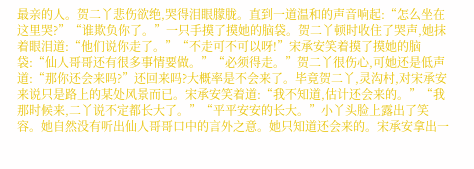最亲的人。贺二丫悲伤欲绝,哭得泪眼朦胧。直到一道温和的声音响起:“怎么坐在这里哭?”“谁欺负你了。”一只手摸了摸她的脑袋。贺二丫顿时收住了哭声,她抹着眼泪道:“他们说你走了。”“不走可不可以呀!”宋承安笑着摸了摸她的脑袋:“仙人哥哥还有很多事情要做。”“必须得走。”贺二丫很伤心,可她还是低声道:“那你还会来吗?”还回来吗?大概率是不会来了。毕竟贺二丫,灵沟村,对宋承安来说只是路上的某处风景而已。宋承安笑着道:“我不知道,估计还会来的。”“我那时候来,二丫说不定都长大了。”“平平安安的长大。”小丫头脸上露出了笑容。她自然没有听出仙人哥哥口中的言外之意。她只知道还会来的。宋承安拿出一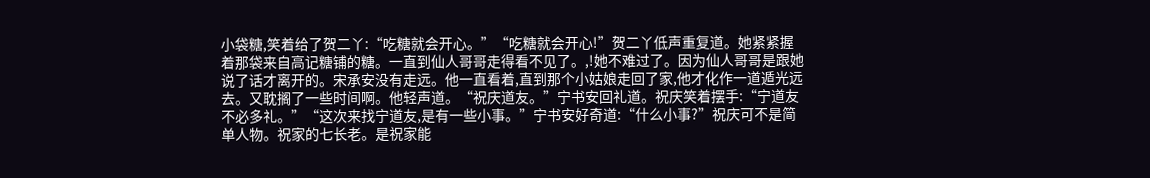小袋糖,笑着给了贺二丫:“吃糖就会开心。”“吃糖就会开心!”贺二丫低声重复道。她紧紧握着那袋来自高记糖铺的糖。一直到仙人哥哥走得看不见了。,!她不难过了。因为仙人哥哥是跟她说了话才离开的。宋承安没有走远。他一直看着,直到那个小姑娘走回了家,他才化作一道遁光远去。又耽搁了一些时间啊。他轻声道。“祝庆道友。”宁书安回礼道。祝庆笑着摆手:“宁道友不必多礼。”“这次来找宁道友,是有一些小事。”宁书安好奇道:“什么小事?”祝庆可不是简单人物。祝家的七长老。是祝家能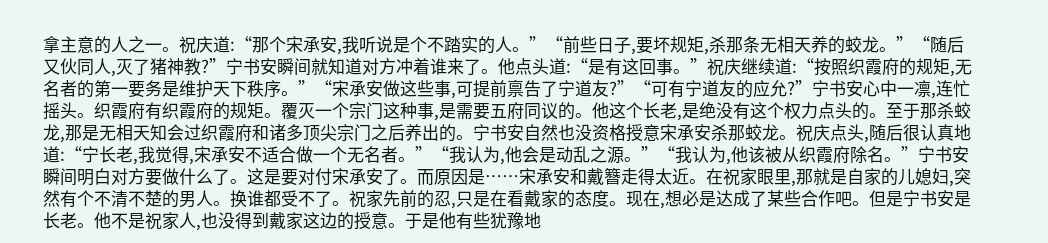拿主意的人之一。祝庆道:“那个宋承安,我听说是个不踏实的人。”“前些日子,要坏规矩,杀那条无相天养的蛟龙。”“随后又伙同人,灭了猪神教?”宁书安瞬间就知道对方冲着谁来了。他点头道:“是有这回事。”祝庆继续道:“按照织霞府的规矩,无名者的第一要务是维护天下秩序。”“宋承安做这些事,可提前禀告了宁道友?”“可有宁道友的应允?”宁书安心中一凛,连忙摇头。织霞府有织霞府的规矩。覆灭一个宗门这种事,是需要五府同议的。他这个长老,是绝没有这个权力点头的。至于那杀蛟龙,那是无相天知会过织霞府和诸多顶尖宗门之后养出的。宁书安自然也没资格授意宋承安杀那蛟龙。祝庆点头,随后很认真地道:“宁长老,我觉得,宋承安不适合做一个无名者。”“我认为,他会是动乱之源。”“我认为,他该被从织霞府除名。”宁书安瞬间明白对方要做什么了。这是要对付宋承安了。而原因是……宋承安和戴簪走得太近。在祝家眼里,那就是自家的儿媳妇,突然有个不清不楚的男人。换谁都受不了。祝家先前的忍,只是在看戴家的态度。现在,想必是达成了某些合作吧。但是宁书安是长老。他不是祝家人,也没得到戴家这边的授意。于是他有些犹豫地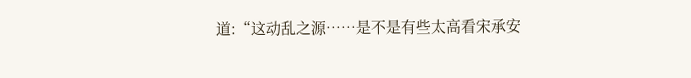道:“这动乱之源……是不是有些太高看宋承安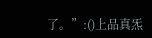了。”:()上品真炁